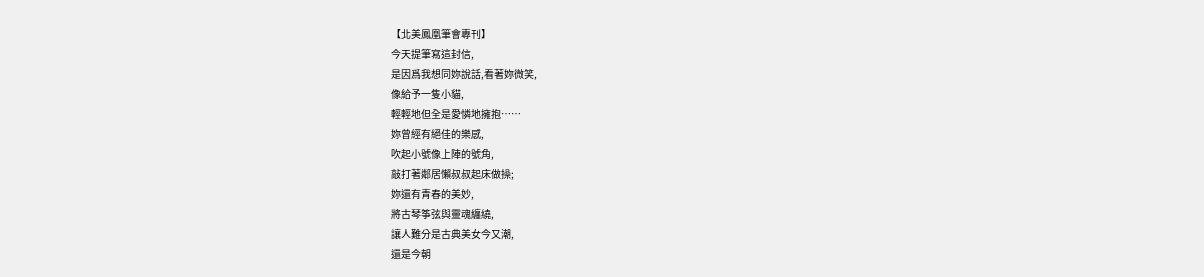【北美鳳凰筆會專刊】
今天提筆寫這封信,
是因爲我想同妳說話,看著妳微笑,
像給予一隻小貓,
輕輕地但全是愛憐地擁抱……
妳曾經有絕佳的樂感,
吹起小號像上陣的號角,
敲打著鄰居懶叔叔起床做操;
妳還有青春的美妙,
將古琴筝弦與靈魂纏繞,
讓人難分是古典美女今又潮,
還是今朝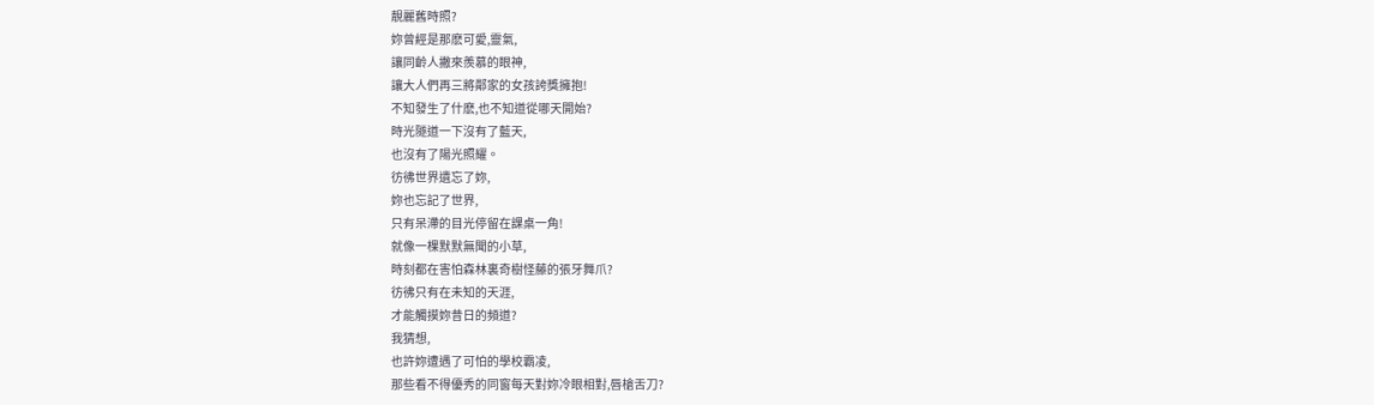靚麗舊時照?
妳曾經是那麽可愛,靈氣,
讓同齡人撇來羨慕的眼神,
讓大人們再三將鄰家的女孩誇獎擁抱!
不知發生了什麽,也不知道從哪天開始?
時光隧道一下沒有了藍天,
也沒有了陽光照耀。
彷彿世界遺忘了妳,
妳也忘記了世界,
只有呆滯的目光停留在課桌一角!
就像一棵默默無聞的小草,
時刻都在害怕森林裏奇樹怪藤的張牙舞爪?
彷彿只有在未知的天涯,
才能觸摸妳昔日的頻道?
我猜想,
也許妳遭遇了可怕的學校霸凌,
那些看不得優秀的同窗每天對妳冷眼相對,唇槍舌刀?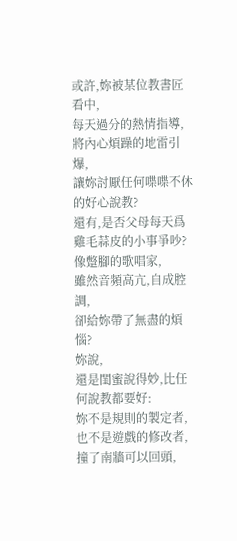或許,妳被某位教書匠看中,
每天過分的熱情指導,
將內心煩躁的地雷引爆,
讓妳討厭任何喋喋不休的好心說教?
還有,是否父母每天爲雞毛蒜皮的小事爭吵?
像蹩腳的歌唱家,
雖然音頻高亢,自成腔調,
卻給妳帶了無盡的煩惱?
妳說,
還是閨蜜說得妙,比任何說教都要好:
妳不是規則的製定者,
也不是遊戲的修改者,
撞了南牆可以回頭,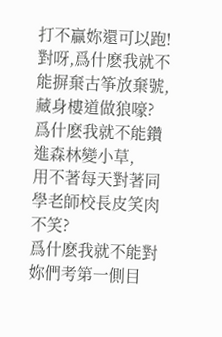打不贏妳還可以跑!
對呀,爲什麽我就不能摒棄古筝放棄號,
藏身樓道做狼嚎?
爲什麽我就不能鑽進森林變小草,
用不著每天對著同學老師校長皮笑肉不笑?
爲什麽我就不能對妳們考第一側目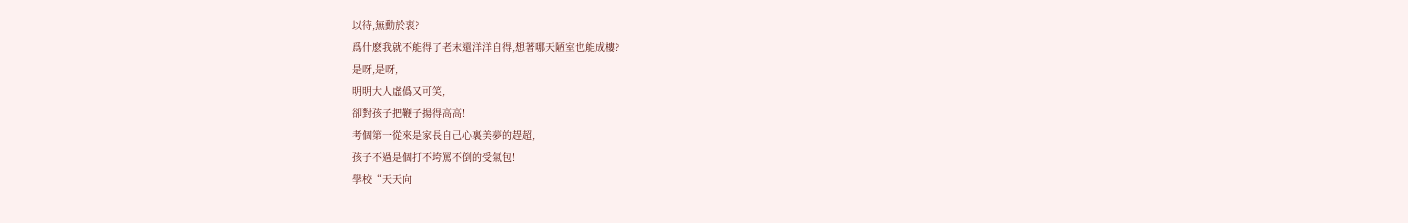以待,無動於衷?
爲什麽我就不能得了老末還洋洋自得,想著哪天陋室也能成樓?
是呀,是呀,
明明大人虛僞又可笑,
卻對孩子把鞭子揚得高高!
考個第一從來是家長自己心裏美夢的趕超,
孩子不過是個打不垮罵不倒的受氣包!
學校“天天向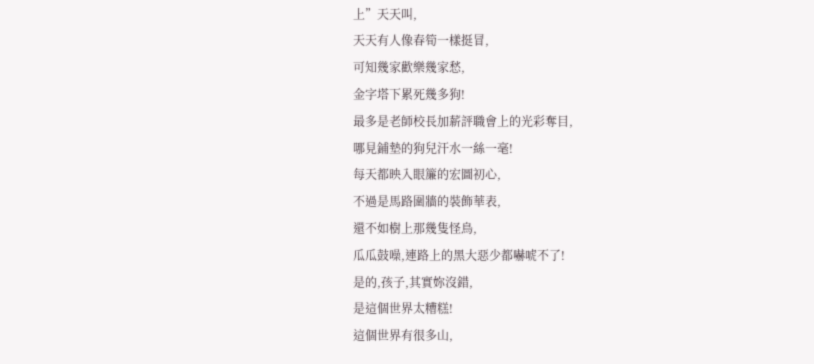上”天天叫,
天天有人像春筍一樣挺冒,
可知幾家歡樂幾家愁,
金字塔下累死幾多狗!
最多是老師校長加薪評職會上的光彩奪目,
哪見鋪墊的狗兒汗水一絲一毫!
每天都映入眼簾的宏圖初心,
不過是馬路圍牆的裝飾華表,
還不如樹上那幾隻怪鳥,
瓜瓜鼓噪,連路上的黑大惡少都嚇唬不了!
是的,孩子,其實妳沒錯,
是這個世界太糟糕!
這個世界有很多山,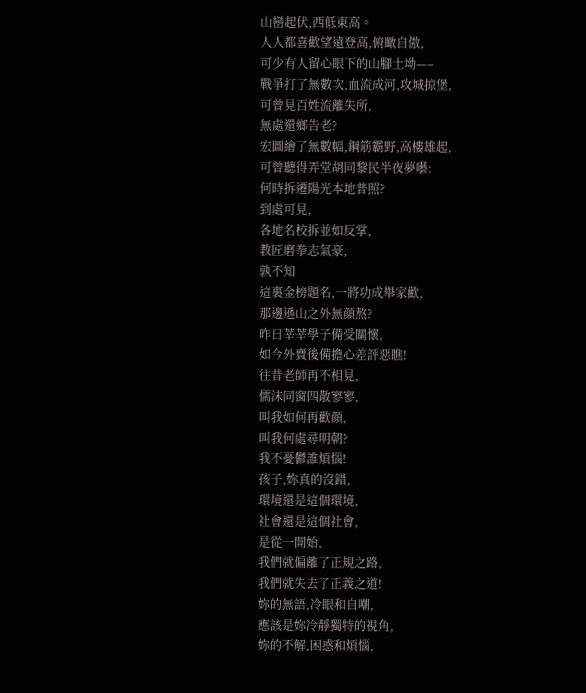山巒起伏,西低東高。
人人都喜歡望遠登高,俯瞰自傲,
可少有人留心眼下的山腳土坳—–
戰爭打了無數次,血流成河,攻城掠堡,
可曾見百姓流離失所,
無處還鄉告老?
宏圖繪了無數幅,鋼筋霸野,高樓雄起,
可曾聽得弄堂胡同黎民半夜夢囈:
何時拆遷陽光本地普照?
到處可見,
各地名校拆並如反掌,
教匠磨拳志氣豪,
孰不知
這裏金榜題名,一將功成舉家歡,
那邊遜山之外無顔熬?
昨日莘莘學子備受關懷,
如今外賣後備擔心差評惡瞧!
往昔老師再不相見,
儒沫同窗四散寥寥,
叫我如何再歡顔,
叫我何處尋明朝?
我不憂鬱誰煩惱!
孩子,妳真的沒錯,
環境還是這個環境,
社會還是這個社會,
是從一開始,
我們就偏離了正規之路,
我們就失去了正義之道!
妳的無語,冷眼和自嘲,
應該是妳冷靜獨特的視角,
妳的不解,困惑和煩惱,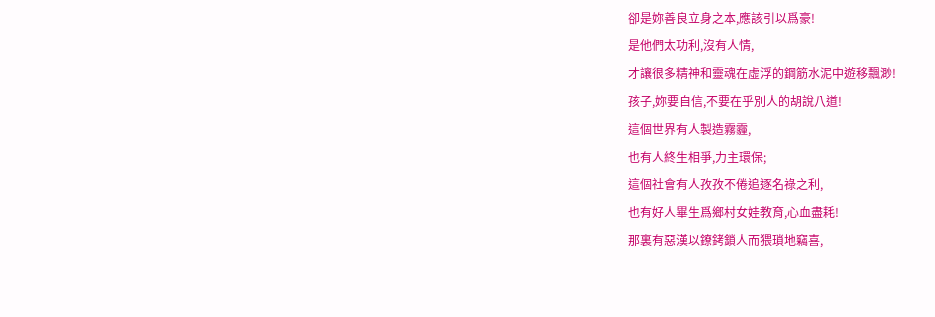卻是妳善良立身之本,應該引以爲豪!
是他們太功利,沒有人情,
才讓很多精神和靈魂在虛浮的鋼筋水泥中遊移飄渺!
孩子,妳要自信,不要在乎別人的胡說八道!
這個世界有人製造霧霾,
也有人終生相爭,力主環保;
這個社會有人孜孜不倦追逐名祿之利,
也有好人畢生爲鄉村女娃教育,心血盡耗!
那裏有惡漢以鐐銬鎖人而猥瑣地竊喜,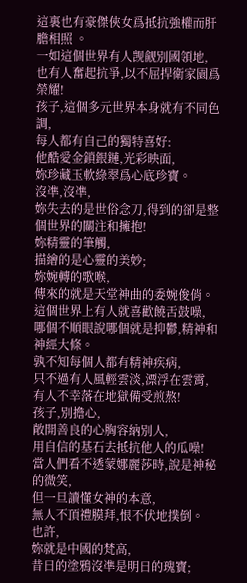這裏也有豪傑俠女爲抵抗強權而肝膽相照 。
一如這個世界有人觊觎別國領地,
也有人奮起抗爭,以不屈捍衛家園爲榮耀!
孩子,這個多元世界本身就有不同色調,
每人都有自己的獨特喜好:
他酷愛金鎖銀鏈,光彩映面,
妳珍藏玉軟綠翠爲心底珍寶。
沒凖,沒凖,
妳失去的是世俗念刀,得到的卻是整個世界的關注和擁抱!
妳精靈的筆觸,
描繪的是心靈的美妙;
妳婉轉的歌喉,
傳來的就是天堂神曲的委婉俊俏。
這個世界上有人就喜歡饒舌鼓噪,
哪個不順眼說哪個就是抑鬱,精神和神經大條。
孰不知每個人都有精神疾病,
只不過有人風輕雲淡,漂浮在雲霄,
有人不幸落在地獄備受煎熬!
孩子,別擔心,
敞開善良的心胸容納別人,
用自信的基石去抵抗他人的瓜噪!
當人們看不透蒙娜麗莎時,說是神秘的微笑,
但一旦讀懂女神的本意,
無人不頂禮膜拜,恨不伏地撲倒。
也許,
妳就是中國的梵高,
昔日的塗鴉沒凖是明日的瑰寶;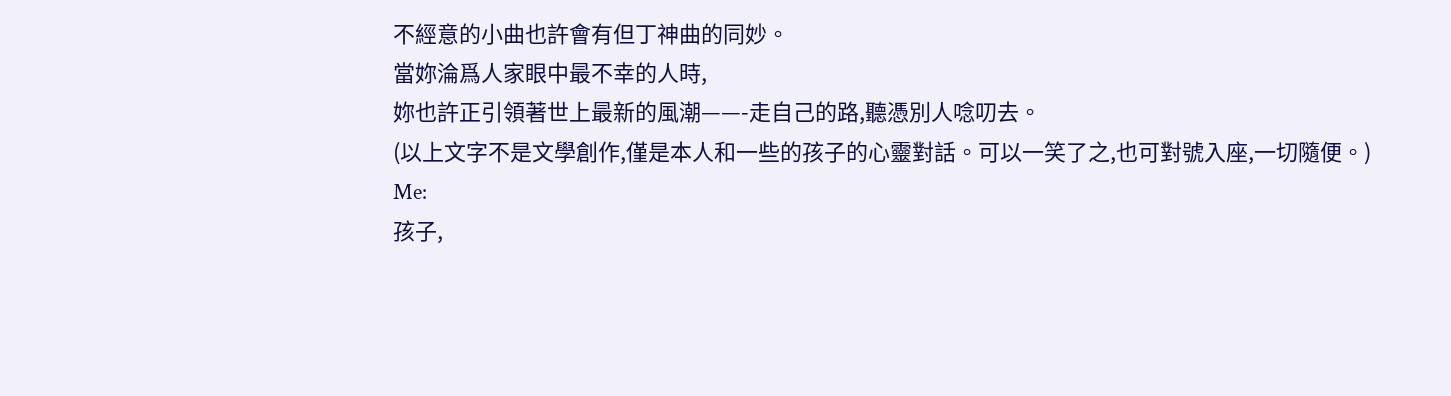不經意的小曲也許會有但丁神曲的同妙。
當妳淪爲人家眼中最不幸的人時,
妳也許正引領著世上最新的風潮——-走自己的路,聽憑別人唸叨去。
(以上文字不是文學創作,僅是本人和一些的孩子的心靈對話。可以一笑了之,也可對號入座,一切隨便。)
Me:
孩子,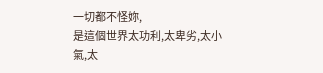一切都不怪妳,
是這個世界太功利,太卑劣,太小氣,太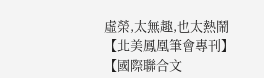虛榮,太無趣,也太熱鬧
【北美鳳凰筆會專刊】
【國際聯合文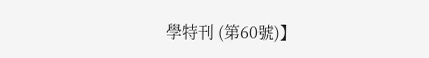學特刊 (第60號)】